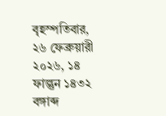বৃহস্পতিবার, ২৬ ফেব্রুয়ারী ২০২৬, ১৪ ফাল্গুন ১৪৩২ বঙ্গাব্দ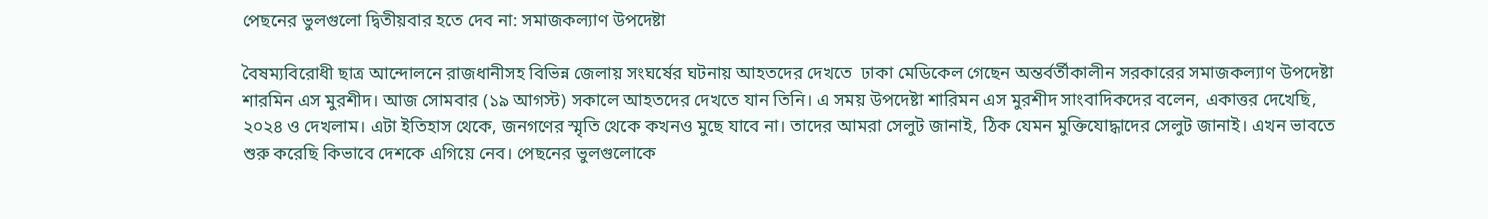পেছনের ভুলগুলো দ্বিতীয়বার হতে দেব না: সমাজকল্যাণ উপদেষ্টা

বৈষম্যবিরোধী ছাত্র আন্দোলনে রাজধানীসহ বিভিন্ন জেলায় সংঘর্ষের ঘটনায় আহতদের দেখতে  ঢাকা মেডিকেল গেছেন অন্তর্বর্তীকালীন সরকারের সমাজকল্যাণ উপদেষ্টা শারমিন এস মুরশীদ। আজ সোমবার (১৯ আগস্ট) সকালে আহতদের দেখতে যান তিনি। এ সময় উপদেষ্টা শারিমন এস মুরশীদ সাংবাদিকদের বলেন, একাত্তর দেখেছি, ২০২৪ ও দেখলাম। এটা ইতিহাস থেকে, জনগণের স্মৃতি থেকে কখনও মুছে যাবে না। তাদের আমরা সেলুট জানাই, ঠিক যেমন মুক্তিযোদ্ধাদের সেলুট জানাই। এখন ভাবতে শুরু করেছি কিভাবে দেশকে এগিয়ে নেব। পেছনের ভুলগুলোকে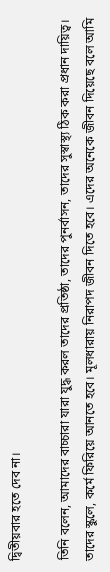দ্বিতীয়বার হতে দেব না।

তিনি বলেন, আমাদের বাচ্চারা যারা যুদ্ধ করল তাদের প্রতিষ্ঠা, তাদের পুনর্বাসন, তাদের সুস্বাস্থ্য ঠিক করা প্রধান দায়িত্ব। তাদের স্কুলে, কর্মে ফিরিয়ে আনতে হবে। মূলধারায় নিরাপদ জীবন দিতে হবে। এদের অনেকে জীবন দিয়েছে বলে আমি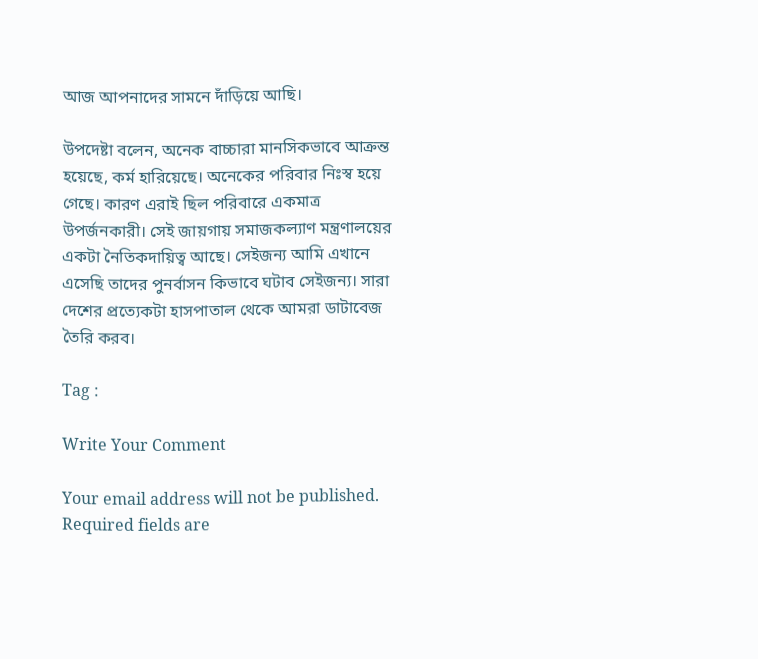আজ আপনাদের সামনে দাঁড়িয়ে আছি।

উপদেষ্টা বলেন, অনেক বাচ্চারা মানসিকভাবে আক্রন্ত হয়েছে, কর্ম হারিয়েছে। অনেকের পরিবার নিঃস্ব হয়ে গেছে। কারণ এরাই ছিল পরিবারে একমাত্র উপর্জনকারী। সেই জায়গায় সমাজকল্যাণ মন্ত্রণালয়ের একটা নৈতিকদায়িত্ব আছে। সেইজন্য আমি এখানে এসেছি তাদের পুনর্বাসন কিভাবে ঘটাব সেইজন্য। সারা দেশের প্রত্যেকটা হাসপাতাল থেকে আমরা ডাটাবেজ তৈরি করব।

Tag :

Write Your Comment

Your email address will not be published. Required fields are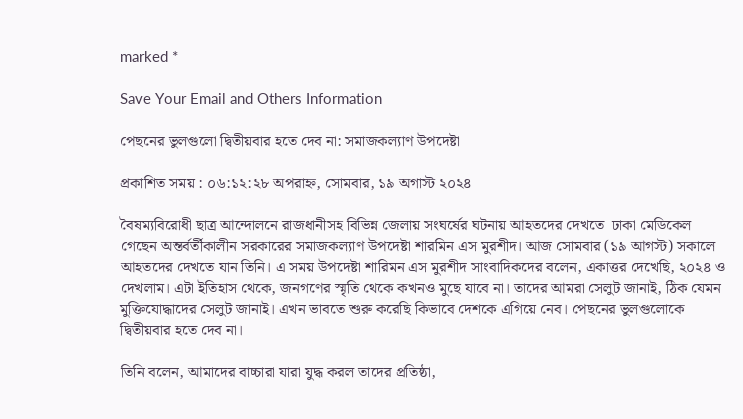marked *

Save Your Email and Others Information

পেছনের ভুলগুলো দ্বিতীয়বার হতে দেব না: সমাজকল্যাণ উপদেষ্টা

প্রকাশিত সময় : ০৬:১২:২৮ অপরাহ্ন, সোমবার, ১৯ অগাস্ট ২০২৪

বৈষম্যবিরোধী ছাত্র আন্দোলনে রাজধানীসহ বিভিন্ন জেলায় সংঘর্ষের ঘটনায় আহতদের দেখতে  ঢাকা মেডিকেল গেছেন অন্তর্বর্তীকালীন সরকারের সমাজকল্যাণ উপদেষ্টা শারমিন এস মুরশীদ। আজ সোমবার (১৯ আগস্ট) সকালে আহতদের দেখতে যান তিনি। এ সময় উপদেষ্টা শারিমন এস মুরশীদ সাংবাদিকদের বলেন, একাত্তর দেখেছি, ২০২৪ ও দেখলাম। এটা ইতিহাস থেকে, জনগণের স্মৃতি থেকে কখনও মুছে যাবে না। তাদের আমরা সেলুট জানাই, ঠিক যেমন মুক্তিযোদ্ধাদের সেলুট জানাই। এখন ভাবতে শুরু করেছি কিভাবে দেশকে এগিয়ে নেব। পেছনের ভুলগুলোকে দ্বিতীয়বার হতে দেব না।

তিনি বলেন, আমাদের বাচ্চারা যারা যুদ্ধ করল তাদের প্রতিষ্ঠা,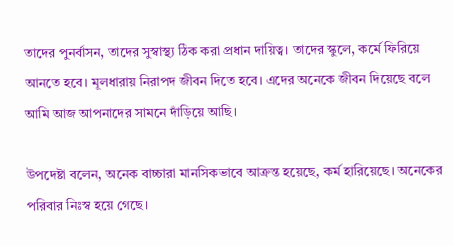তাদের পুনর্বাসন, তাদের সুস্বাস্থ্য ঠিক করা প্রধান দায়িত্ব। তাদের স্কুলে, কর্মে ফিরিয়ে আনতে হবে। মূলধারায় নিরাপদ জীবন দিতে হবে। এদের অনেকে জীবন দিয়েছে বলে আমি আজ আপনাদের সামনে দাঁড়িয়ে আছি।

উপদেষ্টা বলেন, অনেক বাচ্চারা মানসিকভাবে আক্রন্ত হয়েছে, কর্ম হারিয়েছে। অনেকের পরিবার নিঃস্ব হয়ে গেছে।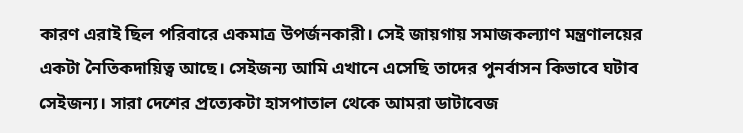কারণ এরাই ছিল পরিবারে একমাত্র উপর্জনকারী। সেই জায়গায় সমাজকল্যাণ মন্ত্রণালয়ের একটা নৈতিকদায়িত্ব আছে। সেইজন্য আমি এখানে এসেছি তাদের পুনর্বাসন কিভাবে ঘটাব সেইজন্য। সারা দেশের প্রত্যেকটা হাসপাতাল থেকে আমরা ডাটাবেজ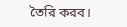তৈরি করব।